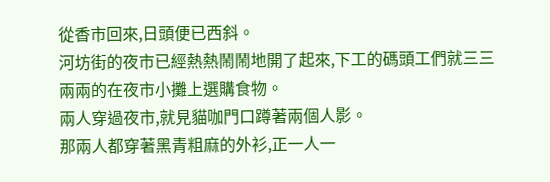從香市回來,日頭便已西斜。
河坊街的夜市已經熱熱鬧鬧地開了起來,下工的碼頭工們就三三兩兩的在夜市小攤上選購食物。
兩人穿過夜市,就見貓咖門口蹲著兩個人影。
那兩人都穿著黑青粗麻的外衫,正一人一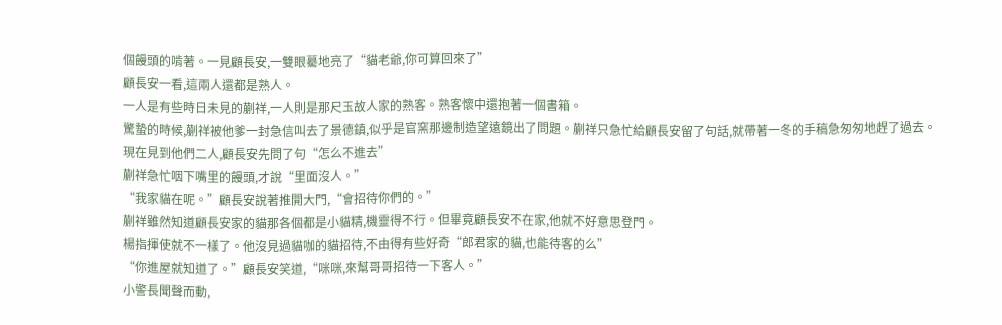個饅頭的啃著。一見顧長安,一雙眼驀地亮了“貓老爺,你可算回來了”
顧長安一看,這兩人還都是熟人。
一人是有些時日未見的蒯祥,一人則是那尺玉故人家的熟客。熟客懷中還抱著一個書箱。
驚蟄的時候,蒯祥被他爹一封急信叫去了景德鎮,似乎是官窯那邊制造望遠鏡出了問題。蒯祥只急忙給顧長安留了句話,就帶著一冬的手稿急匆匆地趕了過去。
現在見到他們二人,顧長安先問了句“怎么不進去”
蒯祥急忙咽下嘴里的饅頭,才說“里面沒人。”
“我家貓在呢。”顧長安說著推開大門,“會招待你們的。”
蒯祥雖然知道顧長安家的貓那各個都是小貓精,機靈得不行。但畢竟顧長安不在家,他就不好意思登門。
楊指揮使就不一樣了。他沒見過貓咖的貓招待,不由得有些好奇“郎君家的貓,也能待客的么”
“你進屋就知道了。”顧長安笑道,“咪咪,來幫哥哥招待一下客人。”
小警長聞聲而動,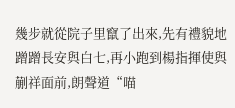幾步就從院子里竄了出來,先有禮貌地蹭蹭長安與白七,再小跑到楊指揮使與蒯祥面前,朗聲道“喵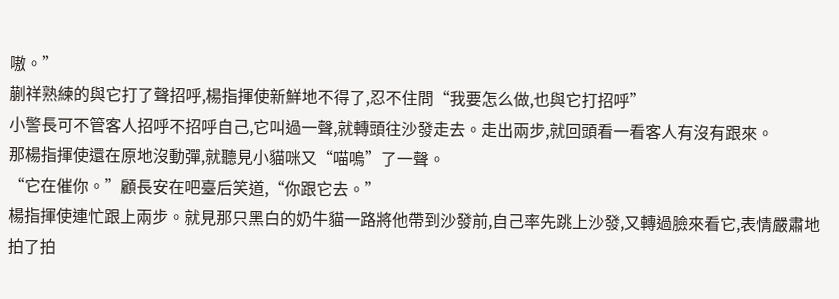嗷。”
蒯祥熟練的與它打了聲招呼,楊指揮使新鮮地不得了,忍不住問“我要怎么做,也與它打招呼”
小警長可不管客人招呼不招呼自己,它叫過一聲,就轉頭往沙發走去。走出兩步,就回頭看一看客人有沒有跟來。
那楊指揮使還在原地沒動彈,就聽見小貓咪又“喵嗚”了一聲。
“它在催你。”顧長安在吧臺后笑道,“你跟它去。”
楊指揮使連忙跟上兩步。就見那只黑白的奶牛貓一路將他帶到沙發前,自己率先跳上沙發,又轉過臉來看它,表情嚴肅地拍了拍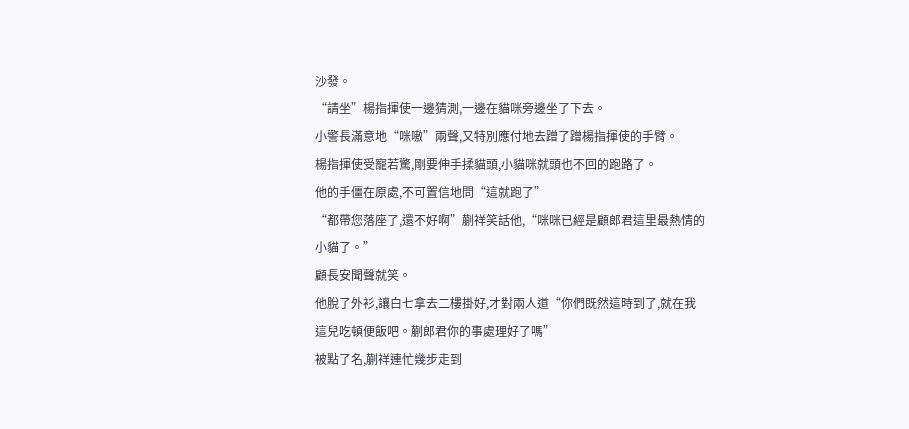沙發。
“請坐”楊指揮使一邊猜測,一邊在貓咪旁邊坐了下去。
小警長滿意地“咪嗷”兩聲,又特別應付地去蹭了蹭楊指揮使的手臂。
楊指揮使受寵若驚,剛要伸手揉貓頭,小貓咪就頭也不回的跑路了。
他的手僵在原處,不可置信地問“這就跑了”
“都帶您落座了,還不好啊”蒯祥笑話他,“咪咪已經是顧郎君這里最熱情的小貓了。”
顧長安聞聲就笑。
他脫了外衫,讓白七拿去二樓掛好,才對兩人道“你們既然這時到了,就在我這兒吃頓便飯吧。蒯郎君你的事處理好了嗎”
被點了名,蒯祥連忙幾步走到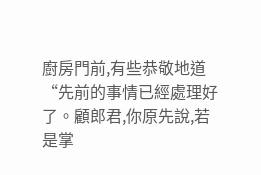廚房門前,有些恭敬地道“先前的事情已經處理好了。顧郎君,你原先說,若是掌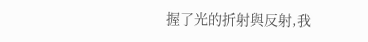握了光的折射與反射,我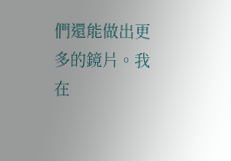們還能做出更多的鏡片。我在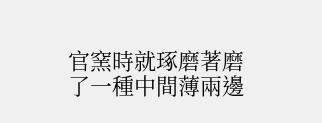官窯時就琢磨著磨了一種中間薄兩邊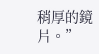稍厚的鏡片。”